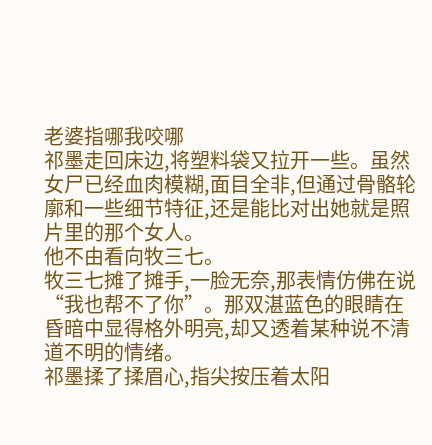老婆指哪我咬哪
祁墨走回床边,将塑料袋又拉开一些。虽然女尸已经血肉模糊,面目全非,但通过骨骼轮廓和一些细节特征,还是能比对出她就是照片里的那个女人。
他不由看向牧三七。
牧三七摊了摊手,一脸无奈,那表情仿佛在说“我也帮不了你”。那双湛蓝色的眼睛在昏暗中显得格外明亮,却又透着某种说不清道不明的情绪。
祁墨揉了揉眉心,指尖按压着太阳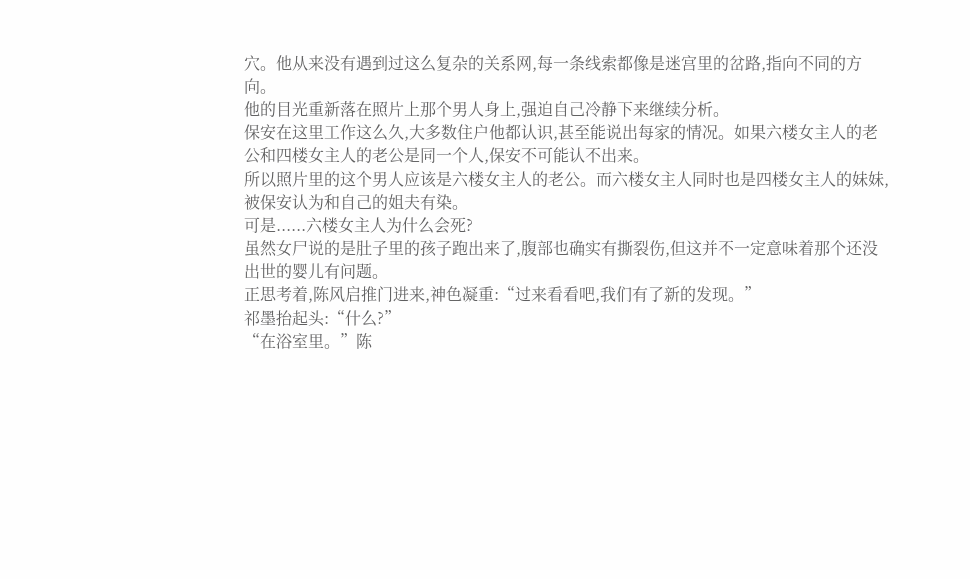穴。他从来没有遇到过这么复杂的关系网,每一条线索都像是迷宫里的岔路,指向不同的方向。
他的目光重新落在照片上那个男人身上,强迫自己冷静下来继续分析。
保安在这里工作这么久,大多数住户他都认识,甚至能说出每家的情况。如果六楼女主人的老公和四楼女主人的老公是同一个人,保安不可能认不出来。
所以照片里的这个男人应该是六楼女主人的老公。而六楼女主人同时也是四楼女主人的妹妹,被保安认为和自己的姐夫有染。
可是......六楼女主人为什么会死?
虽然女尸说的是肚子里的孩子跑出来了,腹部也确实有撕裂伤,但这并不一定意味着那个还没出世的婴儿有问题。
正思考着,陈风启推门进来,神色凝重:“过来看看吧,我们有了新的发现。”
祁墨抬起头:“什么?”
“在浴室里。”陈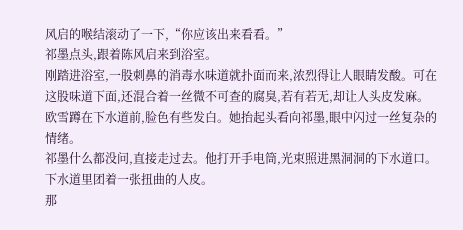风启的喉结滚动了一下,“你应该出来看看。”
祁墨点头,跟着陈风启来到浴室。
刚踏进浴室,一股刺鼻的消毒水味道就扑面而来,浓烈得让人眼睛发酸。可在这股味道下面,还混合着一丝微不可查的腐臭,若有若无,却让人头皮发麻。
欧雪蹲在下水道前,脸色有些发白。她抬起头看向祁墨,眼中闪过一丝复杂的情绪。
祁墨什么都没问,直接走过去。他打开手电筒,光束照进黑洞洞的下水道口。
下水道里团着一张扭曲的人皮。
那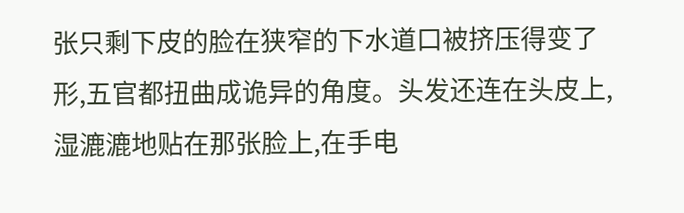张只剩下皮的脸在狭窄的下水道口被挤压得变了形,五官都扭曲成诡异的角度。头发还连在头皮上,湿漉漉地贴在那张脸上,在手电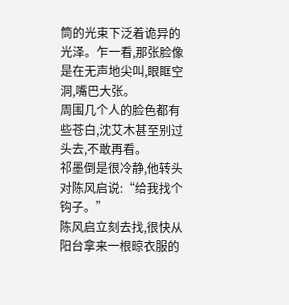筒的光束下泛着诡异的光泽。乍一看,那张脸像是在无声地尖叫,眼眶空洞,嘴巴大张。
周围几个人的脸色都有些苍白,沈艾木甚至别过头去,不敢再看。
祁墨倒是很冷静,他转头对陈风启说:“给我找个钩子。”
陈风启立刻去找,很快从阳台拿来一根晾衣服的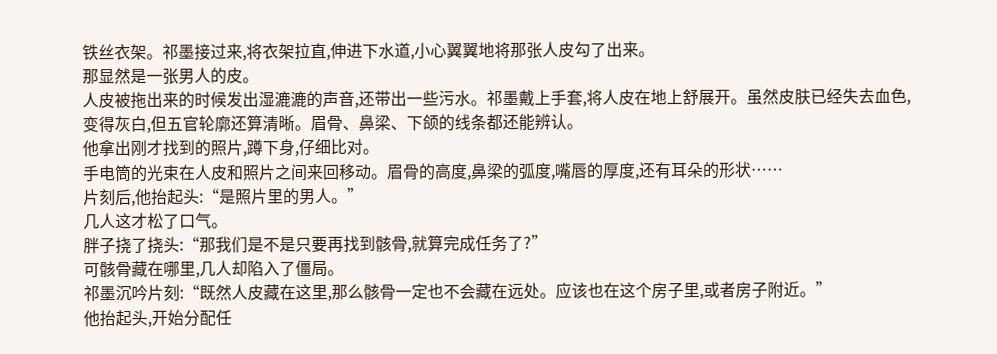铁丝衣架。祁墨接过来,将衣架拉直,伸进下水道,小心翼翼地将那张人皮勾了出来。
那显然是一张男人的皮。
人皮被拖出来的时候发出湿漉漉的声音,还带出一些污水。祁墨戴上手套,将人皮在地上舒展开。虽然皮肤已经失去血色,变得灰白,但五官轮廓还算清晰。眉骨、鼻梁、下颌的线条都还能辨认。
他拿出刚才找到的照片,蹲下身,仔细比对。
手电筒的光束在人皮和照片之间来回移动。眉骨的高度,鼻梁的弧度,嘴唇的厚度,还有耳朵的形状……
片刻后,他抬起头:“是照片里的男人。”
几人这才松了口气。
胖子挠了挠头:“那我们是不是只要再找到骸骨,就算完成任务了?”
可骸骨藏在哪里,几人却陷入了僵局。
祁墨沉吟片刻:“既然人皮藏在这里,那么骸骨一定也不会藏在远处。应该也在这个房子里,或者房子附近。”
他抬起头,开始分配任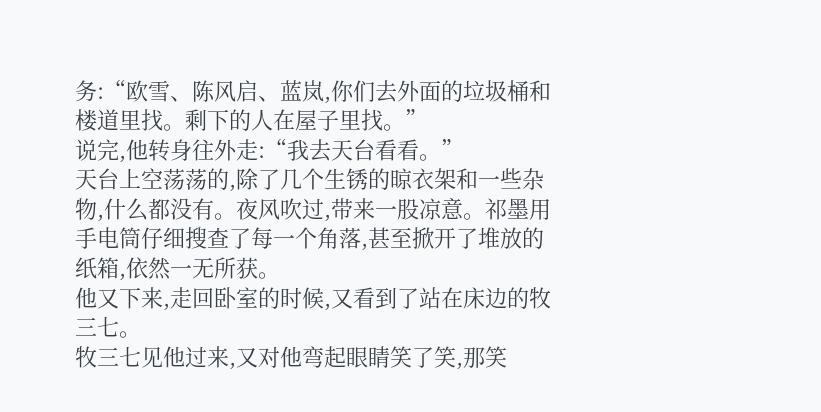务:“欧雪、陈风启、蓝岚,你们去外面的垃圾桶和楼道里找。剩下的人在屋子里找。”
说完,他转身往外走:“我去天台看看。”
天台上空荡荡的,除了几个生锈的晾衣架和一些杂物,什么都没有。夜风吹过,带来一股凉意。祁墨用手电筒仔细搜查了每一个角落,甚至掀开了堆放的纸箱,依然一无所获。
他又下来,走回卧室的时候,又看到了站在床边的牧三七。
牧三七见他过来,又对他弯起眼睛笑了笑,那笑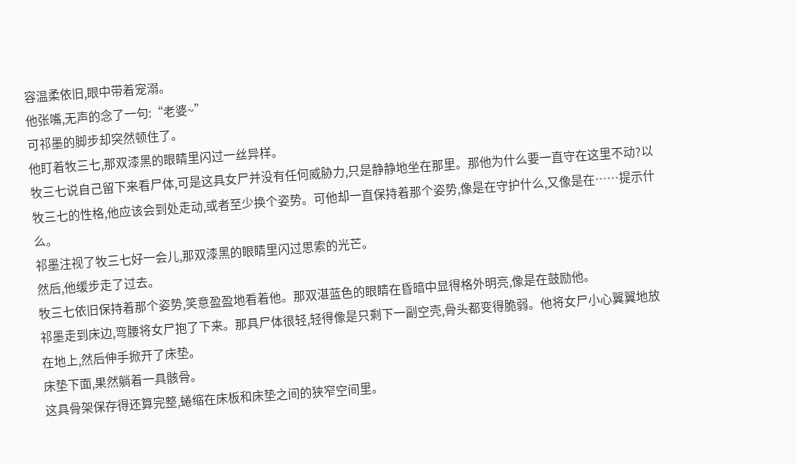容温柔依旧,眼中带着宠溺。
他张嘴,无声的念了一句:“老婆~”
可祁墨的脚步却突然顿住了。
他盯着牧三七,那双漆黑的眼睛里闪过一丝异样。
牧三七说自己留下来看尸体,可是这具女尸并没有任何威胁力,只是静静地坐在那里。那他为什么要一直守在这里不动?以牧三七的性格,他应该会到处走动,或者至少换个姿势。可他却一直保持着那个姿势,像是在守护什么,又像是在……提示什么。
祁墨注视了牧三七好一会儿,那双漆黑的眼睛里闪过思索的光芒。
然后,他缓步走了过去。
牧三七依旧保持着那个姿势,笑意盈盈地看着他。那双湛蓝色的眼睛在昏暗中显得格外明亮,像是在鼓励他。
祁墨走到床边,弯腰将女尸抱了下来。那具尸体很轻,轻得像是只剩下一副空壳,骨头都变得脆弱。他将女尸小心翼翼地放在地上,然后伸手掀开了床垫。
床垫下面,果然躺着一具骸骨。
这具骨架保存得还算完整,蜷缩在床板和床垫之间的狭窄空间里。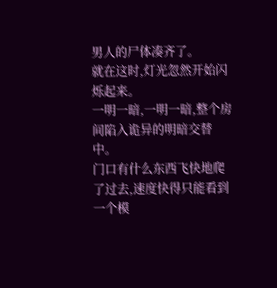男人的尸体凑齐了。
就在这时,灯光忽然开始闪烁起来。
一明一暗,一明一暗,整个房间陷入诡异的明暗交替中。
门口有什么东西飞快地爬了过去,速度快得只能看到一个模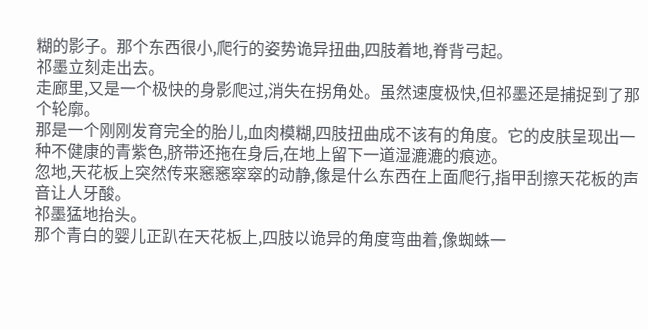糊的影子。那个东西很小,爬行的姿势诡异扭曲,四肢着地,脊背弓起。
祁墨立刻走出去。
走廊里,又是一个极快的身影爬过,消失在拐角处。虽然速度极快,但祁墨还是捕捉到了那个轮廓。
那是一个刚刚发育完全的胎儿,血肉模糊,四肢扭曲成不该有的角度。它的皮肤呈现出一种不健康的青紫色,脐带还拖在身后,在地上留下一道湿漉漉的痕迹。
忽地,天花板上突然传来窸窸窣窣的动静,像是什么东西在上面爬行,指甲刮擦天花板的声音让人牙酸。
祁墨猛地抬头。
那个青白的婴儿正趴在天花板上,四肢以诡异的角度弯曲着,像蜘蛛一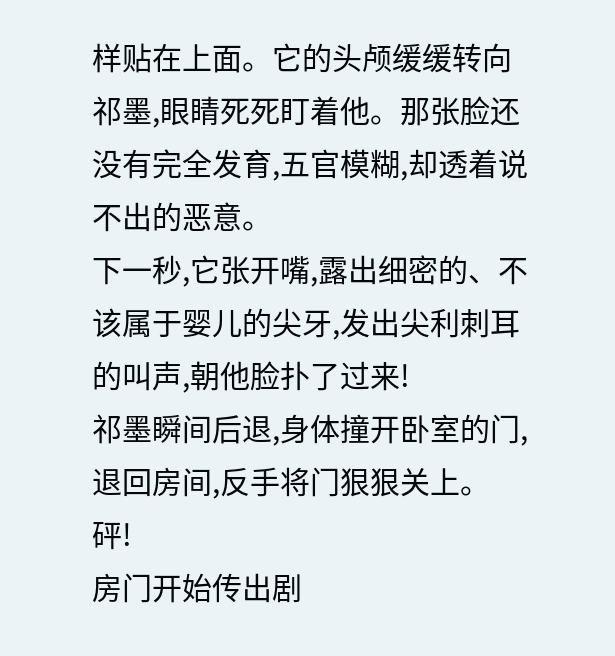样贴在上面。它的头颅缓缓转向祁墨,眼睛死死盯着他。那张脸还没有完全发育,五官模糊,却透着说不出的恶意。
下一秒,它张开嘴,露出细密的、不该属于婴儿的尖牙,发出尖利刺耳的叫声,朝他脸扑了过来!
祁墨瞬间后退,身体撞开卧室的门,退回房间,反手将门狠狠关上。
砰!
房门开始传出剧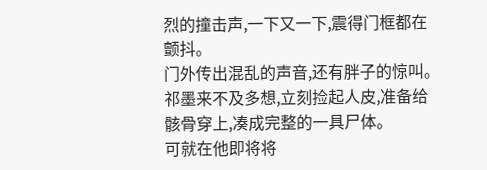烈的撞击声,一下又一下,震得门框都在颤抖。
门外传出混乱的声音,还有胖子的惊叫。
祁墨来不及多想,立刻捡起人皮,准备给骸骨穿上,凑成完整的一具尸体。
可就在他即将将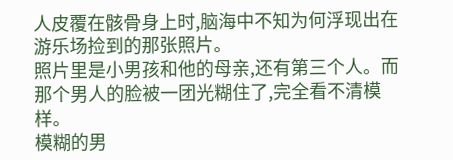人皮覆在骸骨身上时,脑海中不知为何浮现出在游乐场捡到的那张照片。
照片里是小男孩和他的母亲,还有第三个人。而那个男人的脸被一团光糊住了,完全看不清模样。
模糊的男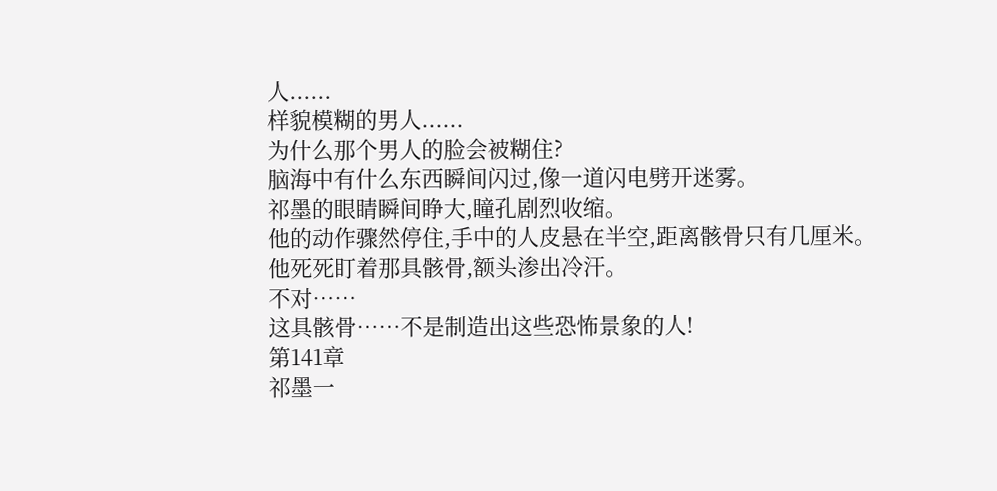人......
样貌模糊的男人......
为什么那个男人的脸会被糊住?
脑海中有什么东西瞬间闪过,像一道闪电劈开迷雾。
祁墨的眼睛瞬间睁大,瞳孔剧烈收缩。
他的动作骤然停住,手中的人皮悬在半空,距离骸骨只有几厘米。
他死死盯着那具骸骨,额头渗出冷汗。
不对……
这具骸骨……不是制造出这些恐怖景象的人!
第141章
祁墨一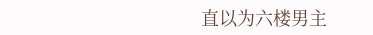直以为六楼男主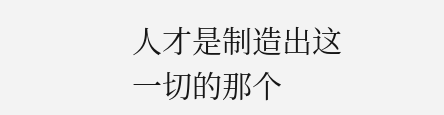人才是制造出这一切的那个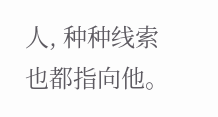人, 种种线索也都指向他。